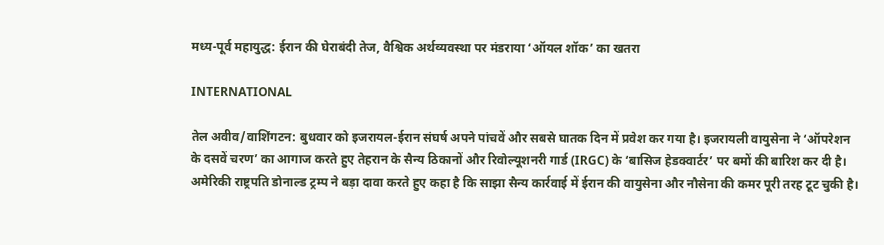मध्य-पूर्व महायुद्ध: ईरान की घेराबंदी तेज, वैश्विक अर्थव्यवस्था पर मंडराया ‘ऑयल शॉक’ का खतरा

INTERNATIONAL

तेल अवीव/वाशिंगटन: बुधवार को इजरायल-ईरान संघर्ष अपने पांचवें और सबसे घातक दिन में प्रवेश कर गया है। इजरायली वायुसेना ने ‘ऑपरेशन के दसवें चरण’ का आगाज करते हुए तेहरान के सैन्य ठिकानों और रिवोल्यूशनरी गार्ड (IRGC) के ‘बासिज हेडक्वार्टर’ पर बमों की बारिश कर दी है। अमेरिकी राष्ट्रपति डोनाल्ड ट्रम्प ने बड़ा दावा करते हुए कहा है कि साझा सैन्य कार्रवाई में ईरान की वायुसेना और नौसेना की कमर पूरी तरह टूट चुकी है।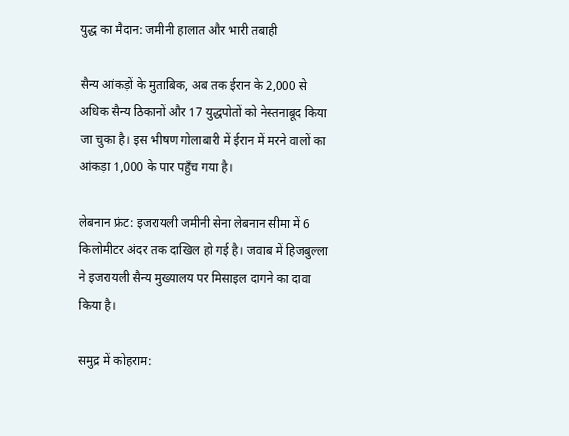युद्ध का मैदान: जमीनी हालात और भारी तबाही

सैन्य आंकड़ों के मुताबिक, अब तक ईरान के 2,000 से अधिक सैन्य ठिकानों और 17 युद्धपोतों को नेस्तनाबूद किया जा चुका है। इस भीषण गोलाबारी में ईरान में मरने वालों का आंकड़ा 1,000 के पार पहुँच गया है।

लेबनान फ्रंट: इजरायली जमीनी सेना लेबनान सीमा में 6 किलोमीटर अंदर तक दाखिल हो गई है। जवाब में हिजबुल्ला ने इजरायली सैन्य मुख्यालय पर मिसाइल दागने का दावा किया है।

समुद्र में कोहराम: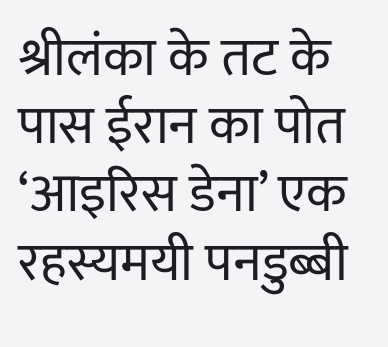श्रीलंका के तट के पास ईरान का पोत ‘आइरिस डेना’ एक रहस्यमयी पनडुब्बी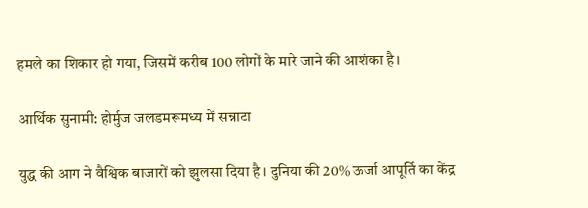हमले का शिकार हो गया, जिसमें करीब 100 लोगों के मारे जाने की आशंका है।

आर्थिक सुनामी: होर्मुज जलडमरूमध्य में सन्नाटा

युद्ध की आग ने वैश्विक बाजारों को झुलसा दिया है। दुनिया की 20% ऊर्जा आपूर्ति का केंद्र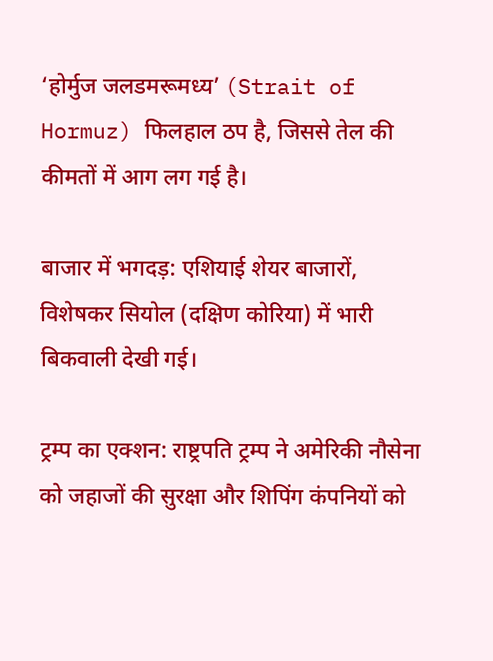‘होर्मुज जलडमरूमध्य’ (Strait of Hormuz) फिलहाल ठप है, जिससे तेल की कीमतों में आग लग गई है।

बाजार में भगदड़: एशियाई शेयर बाजारों, विशेषकर सियोल (दक्षिण कोरिया) में भारी बिकवाली देखी गई।

ट्रम्प का एक्शन: राष्ट्रपति ट्रम्प ने अमेरिकी नौसेना को जहाजों की सुरक्षा और शिपिंग कंपनियों को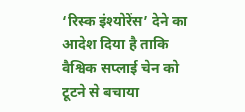‘रिस्क इंश्योरेंस’ देने का आदेश दिया है ताकि वैश्विक सप्लाई चेन को टूटने से बचाया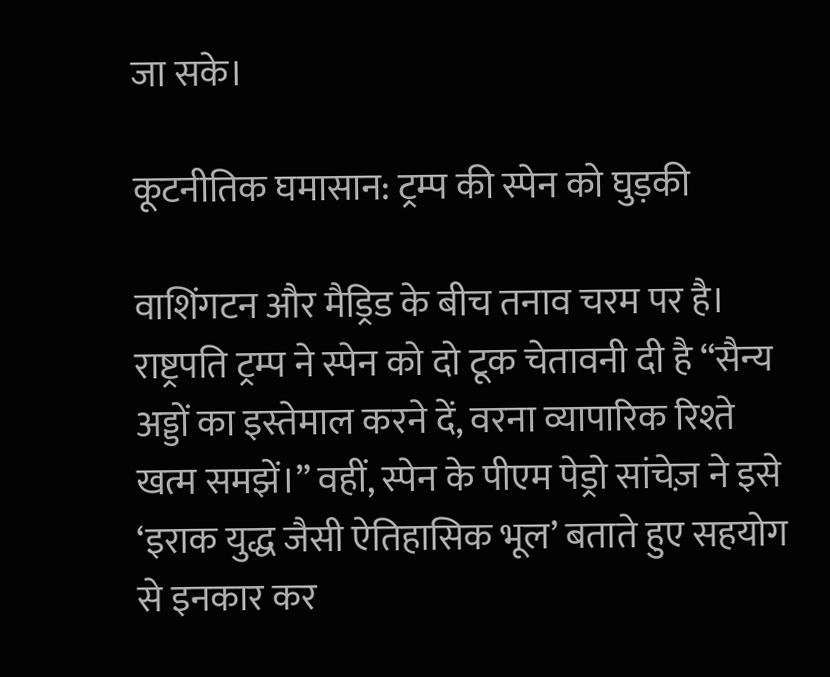जा सके।

कूटनीतिक घमासान: ट्रम्प की स्पेन को घुड़की

वाशिंगटन और मैड्रिड के बीच तनाव चरम पर है। राष्ट्रपति ट्रम्प ने स्पेन को दो टूक चेतावनी दी है “सैन्य अड्डों का इस्तेमाल करने दें, वरना व्यापारिक रिश्ते खत्म समझें।” वहीं, स्पेन के पीएम पेड्रो सांचेज़ ने इसे ‘इराक युद्ध जैसी ऐतिहासिक भूल’ बताते हुए सहयोग से इनकार कर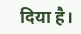दिया है।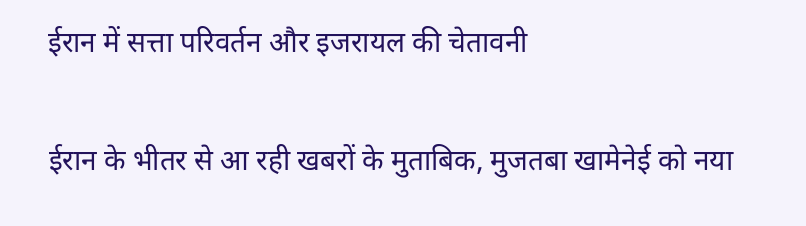ईरान में सत्ता परिवर्तन और इजरायल की चेतावनी

ईरान के भीतर से आ रही खबरों के मुताबिक, मुजतबा खामेनेई को नया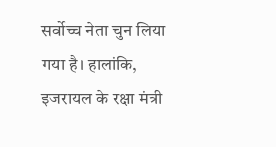सर्वोच्च नेता चुन लिया गया है। हालांकि, इजरायल के रक्षा मंत्री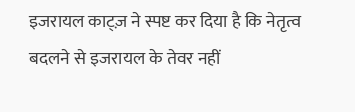इजरायल काट्ज़ ने स्पष्ट कर दिया है कि नेतृत्व बदलने से इजरायल के तेवर नहीं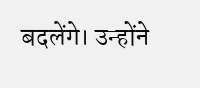बदलेंगे। उन्होंने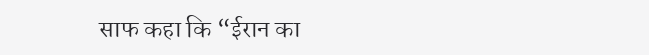साफ कहा कि “ईरान का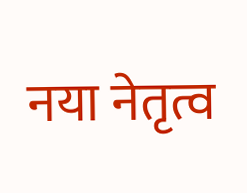नया नेतृत्व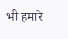भी हमारे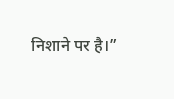निशाने पर है।”